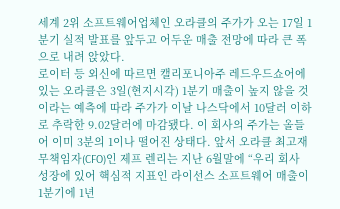세계 2위 소프트웨어업체인 오라클의 주가가 오는 17일 1분기 실적 발표를 앞두고 어두운 매출 전망에 따라 큰 폭으로 내려 앉았다.
로이터 등 외신에 따르면 캘리포니아주 레드우드쇼어에 있는 오라클은 3일(현지시각) 1분기 매출이 높지 않을 것이라는 예측에 따라 주가가 이날 나스닥에서 10달러 이하로 추락한 9.02달러에 마감됐다. 이 회사의 주가는 올들어 이미 3분의 1이나 떨어진 상태다. 앞서 오라클 최고재무책임자(CFO)인 제프 렌리는 지난 6월말에 “우리 회사 성장에 있어 핵심적 지표인 라이선스 소프트웨어 매출이 1분기에 1년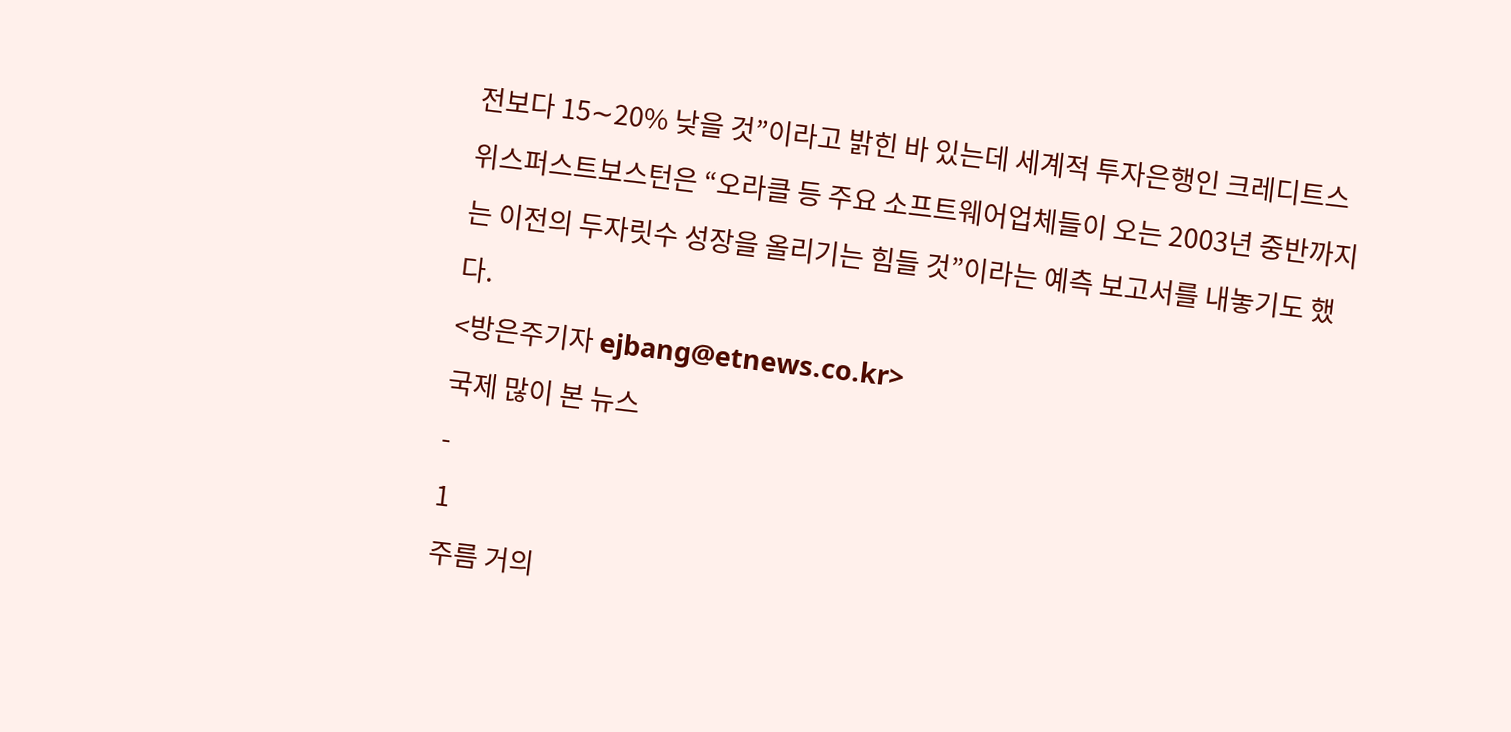전보다 15∼20% 낮을 것”이라고 밝힌 바 있는데 세계적 투자은행인 크레디트스위스퍼스트보스턴은 “오라클 등 주요 소프트웨어업체들이 오는 2003년 중반까지는 이전의 두자릿수 성장을 올리기는 힘들 것”이라는 예측 보고서를 내놓기도 했다.
<방은주기자 ejbang@etnews.co.kr>
국제 많이 본 뉴스
-
1
주름 거의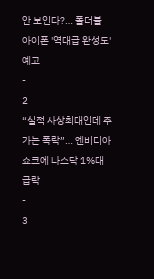안 보인다?… 폴더블 아이폰 '역대급 완성도' 예고
-
2
“실적 사상최대인데 주가는 폭락”… 엔비디아 쇼크에 나스닥 1%대 급락
-
3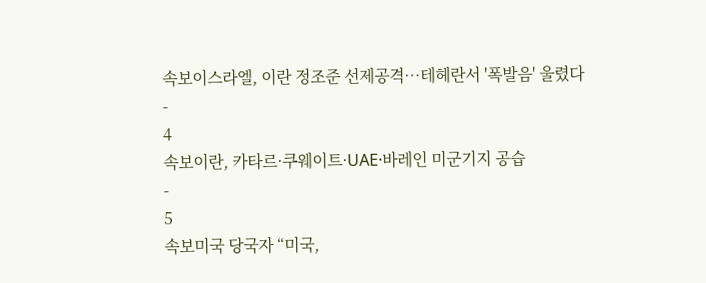속보이스라엘, 이란 정조준 선제공격…테헤란서 '폭발음' 울렸다
-
4
속보이란, 카타르·쿠웨이트·UAE·바레인 미군기지 공습
-
5
속보미국 당국자 “미국,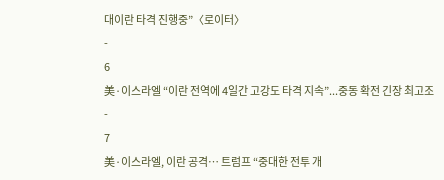대이란 타격 진행중”〈로이터〉
-
6
美·이스라엘 “이란 전역에 4일간 고강도 타격 지속”...중동 확전 긴장 최고조
-
7
美·이스라엘, 이란 공격… 트럼프 “중대한 전투 개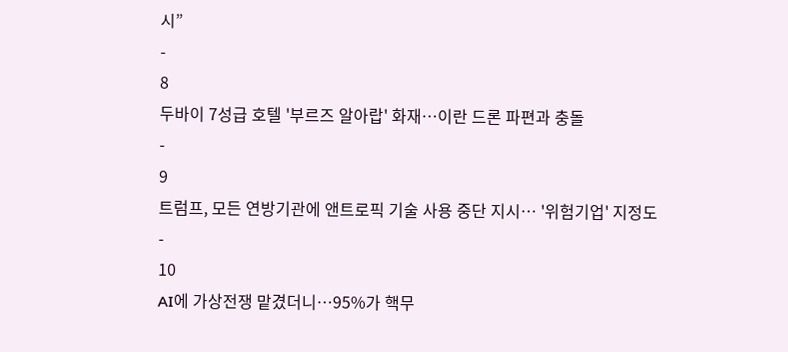시”
-
8
두바이 7성급 호텔 '부르즈 알아랍' 화재…이란 드론 파편과 충돌
-
9
트럼프, 모든 연방기관에 앤트로픽 기술 사용 중단 지시… '위험기업' 지정도
-
10
AI에 가상전쟁 맡겼더니…95%가 핵무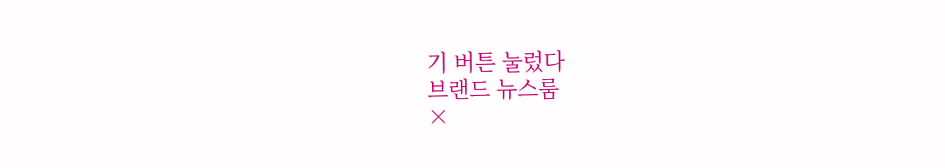기 버튼 눌렀다
브랜드 뉴스룸
×